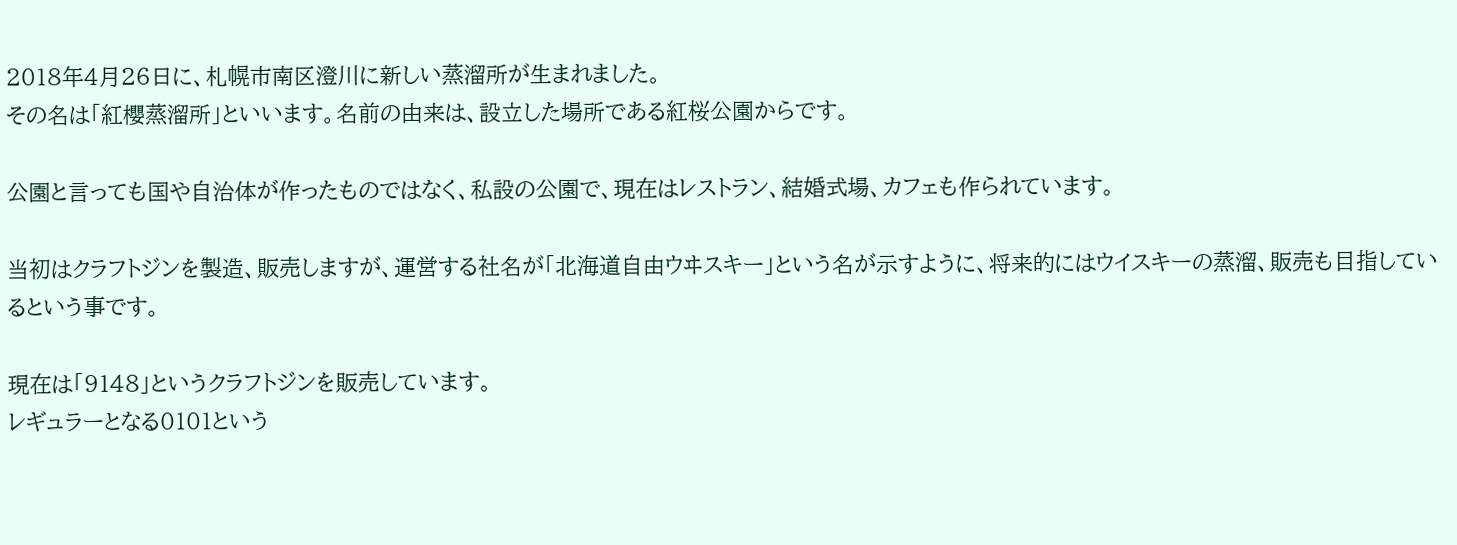2018年4月26日に、札幌市南区澄川に新しい蒸溜所が生まれました。
その名は「紅櫻蒸溜所」といいます。名前の由来は、設立した場所である紅桜公園からです。

公園と言っても国や自治体が作ったものではなく、私設の公園で、現在はレストラン、結婚式場、カフェも作られています。

当初はクラフトジンを製造、販売しますが、運営する社名が「北海道自由ウヰスキー」という名が示すように、将来的にはウイスキーの蒸溜、販売も目指しているという事です。

現在は「9148」というクラフトジンを販売しています。
レギュラーとなる0101という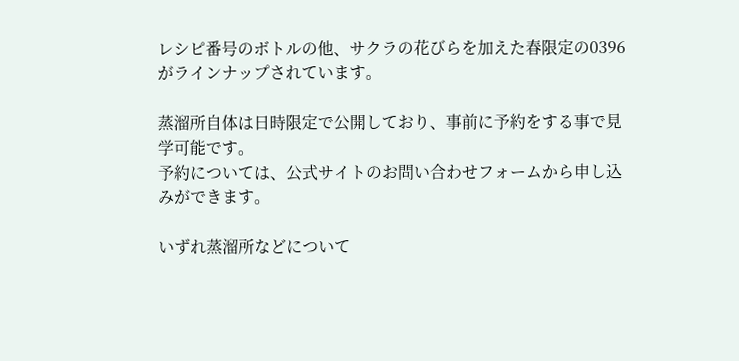レシピ番号のボトルの他、サクラの花びらを加えた春限定の0396がラインナップされています。

蒸溜所自体は日時限定で公開しており、事前に予約をする事で見学可能です。
予約については、公式サイトのお問い合わせフォームから申し込みができます。

いずれ蒸溜所などについて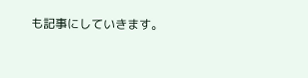も記事にしていきます。